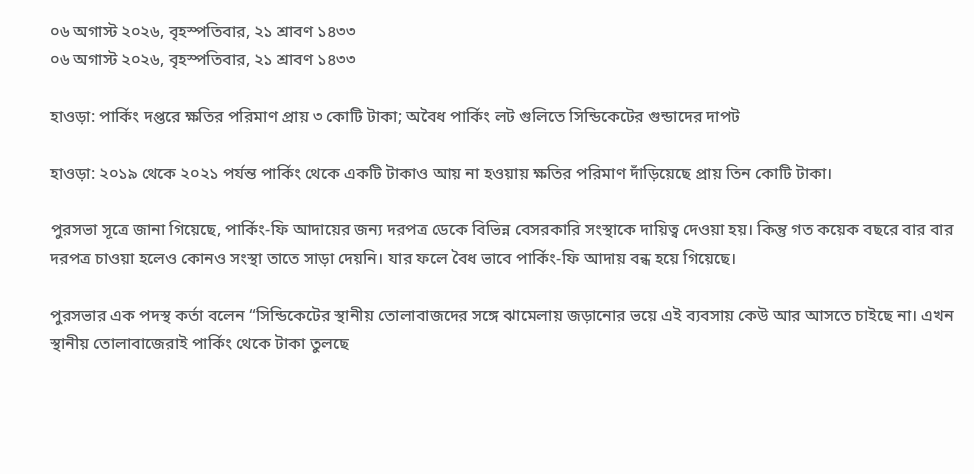০৬ অগাস্ট ২০২৬, বৃহস্পতিবার, ২১ শ্রাবণ ১৪৩৩
০৬ অগাস্ট ২০২৬, বৃহস্পতিবার, ২১ শ্রাবণ ১৪৩৩

হাওড়া: পার্কিং দপ্তরে ক্ষতির পরিমাণ প্রায় ৩ কোটি টাকা; অবৈধ পার্কিং লট গুলিতে সিন্ডিকেটের গুন্ডাদের দাপট

হাওড়া: ২০১৯ থেকে ২০২১ পর্যন্ত পার্কিং থেকে একটি টাকাও আয় না হওয়ায় ক্ষতির পরিমাণ দাঁড়িয়েছে প্রায় তিন কোটি টাকা।

পুরসভা সূত্রে জানা গিয়েছে, পার্কিং-ফি আদায়ের জন্য দরপত্র ডেকে বিভিন্ন বেসরকারি সংস্থাকে দায়িত্ব দেওয়া হয়। কিন্তু গত কয়েক বছরে বার বার দরপত্র চাওয়া হলেও কোনও সংস্থা তাতে সাড়া দেয়নি। যার ফলে বৈধ ভাবে পার্কিং-ফি আদায় বন্ধ হয়ে গিয়েছে।

পুরসভার এক পদস্থ কর্তা বলেন “সিন্ডিকেটের স্থানীয় তোলাবাজদের সঙ্গে ঝামেলায় জড়ানোর ভয়ে এই ব্যবসায় কেউ আর আসতে চাইছে না। এখন স্থানীয় তোলাবাজেরাই পার্কিং থেকে টাকা তুলছে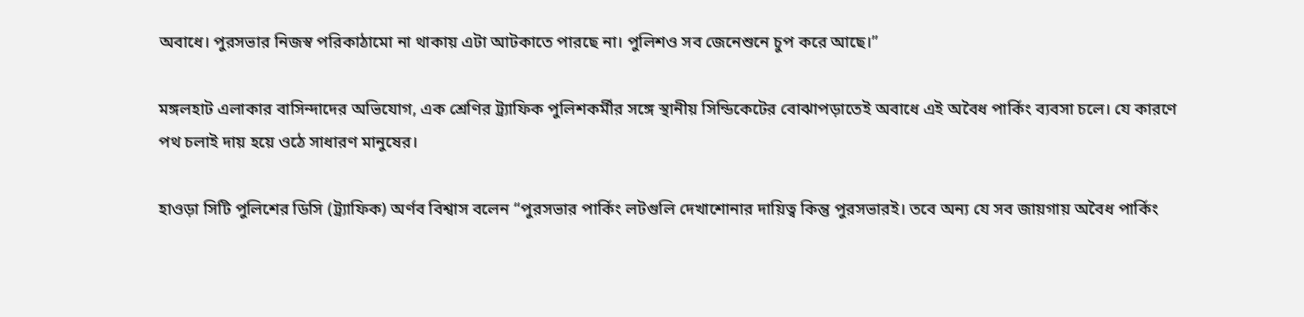অবাধে। পুরসভার নিজস্ব পরিকাঠামো না থাকায় এটা আটকাতে পারছে না। পুলিশও সব জেনেশুনে চুপ করে আছে।”

মঙ্গলহাট এলাকার বাসিন্দাদের অভিযোগ, এক শ্রেণির ট্র্যাফিক পুলিশকর্মীর সঙ্গে স্থানীয় সিন্ডিকেটের বোঝাপড়াতেই অবাধে এই অবৈধ পার্কিং ব্যবসা চলে। যে কারণে পথ চলাই দায় হয়ে ওঠে সাধারণ মানুষের।

হাওড়া সিটি পুলিশের ডিসি (ট্র্যাফিক) অর্ণব বিশ্বাস বলেন “পুরসভার পার্কিং লটগুলি দেখাশোনার দায়িত্ব কিন্তু পুরসভারই। তবে অন্য যে সব জায়গায় অবৈধ পার্কিং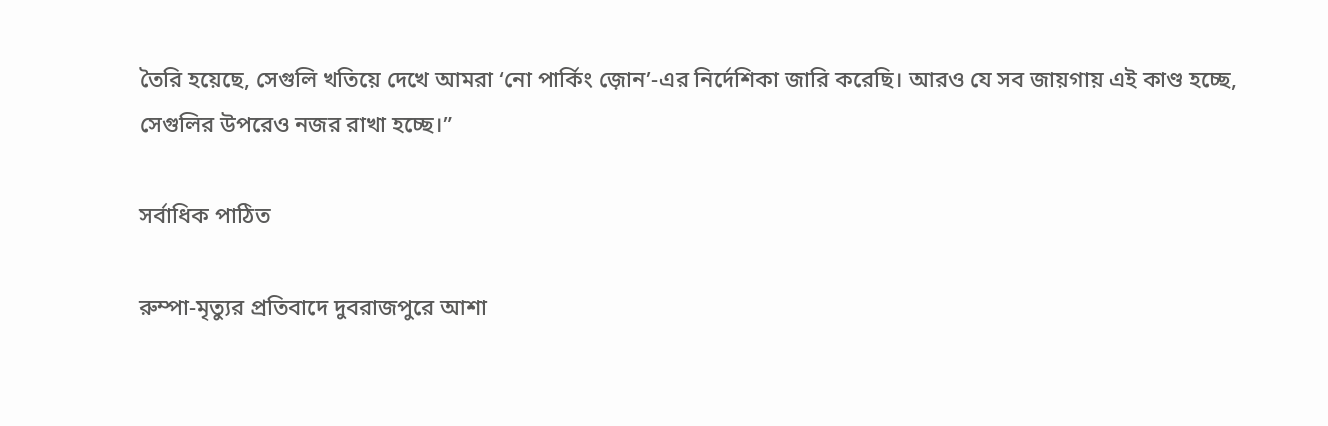তৈরি হয়েছে, সেগুলি খতিয়ে দেখে আমরা ‘নো পার্কিং জ়োন’-এর নির্দেশিকা জারি করেছি। আরও যে সব জায়গায় এই কাণ্ড হচ্ছে, সেগুলির উপরেও নজর রাখা হচ্ছে।”

সর্বাধিক পাঠিত

রুম্পা-মৃত্যুর প্রতিবাদে দুবরাজপুরে আশা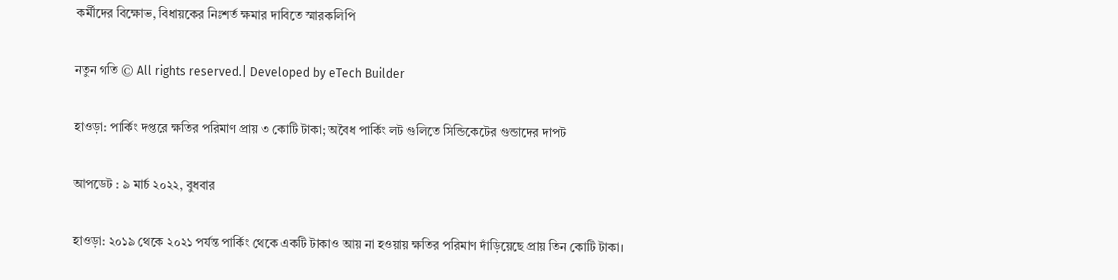কর্মীদের বিক্ষোভ, বিধায়কের নিঃশর্ত ক্ষমার দাবিতে স্মারকলিপি

নতুন গতি © All rights reserved.| Developed by eTech Builder

হাওড়া: পার্কিং দপ্তরে ক্ষতির পরিমাণ প্রায় ৩ কোটি টাকা; অবৈধ পার্কিং লট গুলিতে সিন্ডিকেটের গুন্ডাদের দাপট

আপডেট : ৯ মার্চ ২০২২, বুধবার

হাওড়া: ২০১৯ থেকে ২০২১ পর্যন্ত পার্কিং থেকে একটি টাকাও আয় না হওয়ায় ক্ষতির পরিমাণ দাঁড়িয়েছে প্রায় তিন কোটি টাকা।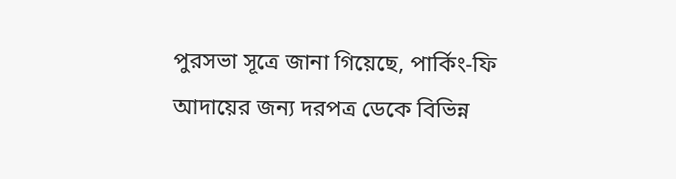পুরসভা সূত্রে জানা গিয়েছে, পার্কিং-ফি আদায়ের জন্য দরপত্র ডেকে বিভিন্ন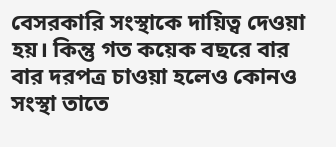বেসরকারি সংস্থাকে দায়িত্ব দেওয়া হয়। কিন্তু গত কয়েক বছরে বার বার দরপত্র চাওয়া হলেও কোনও সংস্থা তাতে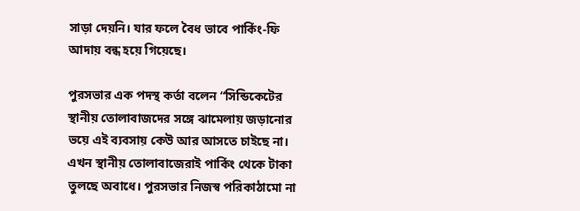সাড়া দেয়নি। যার ফলে বৈধ ভাবে পার্কিং-ফি আদায় বন্ধ হয়ে গিয়েছে।

পুরসভার এক পদস্থ কর্তা বলেন “সিন্ডিকেটের স্থানীয় তোলাবাজদের সঙ্গে ঝামেলায় জড়ানোর ভয়ে এই ব্যবসায় কেউ আর আসতে চাইছে না। এখন স্থানীয় তোলাবাজেরাই পার্কিং থেকে টাকা তুলছে অবাধে। পুরসভার নিজস্ব পরিকাঠামো না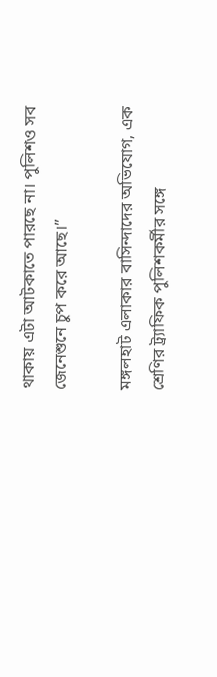থাকায় এটা আটকাতে পারছে না। পুলিশও সব জেনেশুনে চুপ করে আছে।”

মঙ্গলহাট এলাকার বাসিন্দাদের অভিযোগ, এক শ্রেণির ট্র্যাফিক পুলিশকর্মীর সঙ্গে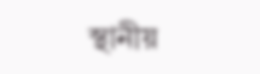স্থানীয়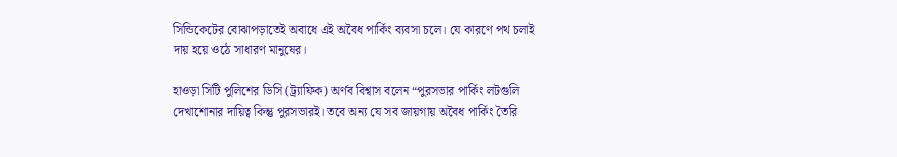সিন্ডিকেটের বোঝাপড়াতেই অবাধে এই অবৈধ পার্কিং ব্যবসা চলে। যে কারণে পথ চলাই দায় হয়ে ওঠে সাধারণ মানুষের।

হাওড়া সিটি পুলিশের ডিসি (ট্র্যাফিক) অর্ণব বিশ্বাস বলেন “পুরসভার পার্কিং লটগুলি দেখাশোনার দায়িত্ব কিন্তু পুরসভারই। তবে অন্য যে সব জায়গায় অবৈধ পার্কিং তৈরি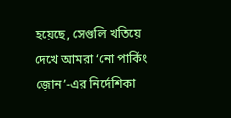হয়েছে, সেগুলি খতিয়ে দেখে আমরা ‘নো পার্কিং জ়োন’-এর নির্দেশিকা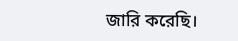জারি করেছি।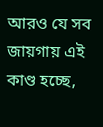আরও যে সব জায়গায় এই কাণ্ড হচ্ছে,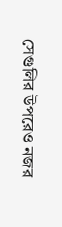সেগুলির উপরেও নজর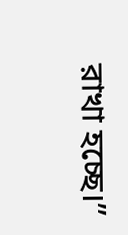রাখা হচ্ছে।”